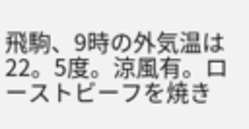飛駒、9時の外気温は22。5度。涼風有。ローストビーフを焼き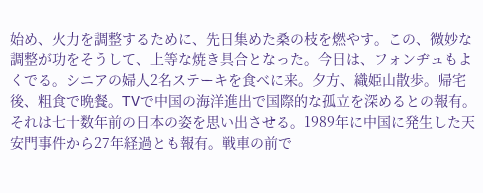始め、火力を調整するために、先日集めた桑の枝を燃やす。この、微妙な調整が功をそうして、上等な焼き具合となった。今日は、フォンヂュもよくでる。シニアの婦人2名ステーキを食べに来。夕方、織姫山散歩。帰宅後、粗食で晩餐。TVで中国の海洋進出で国際的な孤立を深めるとの報有。それは七十数年前の日本の姿を思い出させる。1989年に中国に発生した天安門事件から27年経過とも報有。戦車の前で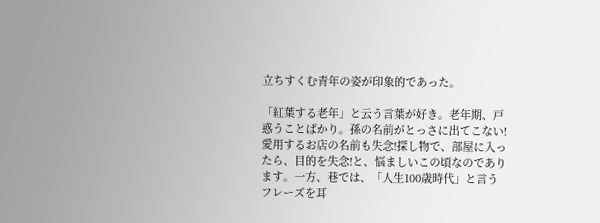立ちすくむ青年の姿が印象的であった。

「紅葉する老年」と云う言葉が好き。老年期、戸惑うことばかり。孫の名前がとっさに出てこない!愛用するお店の名前も失念!探し物で、部屋に入ったら、目的を失念!と、悩ましいこの頃なのであります。一方、巷では、「人生100歳時代」と言うフレーズを耳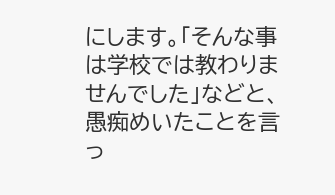にします。「そんな事は学校では教わりませんでした」などと、愚痴めいたことを言っ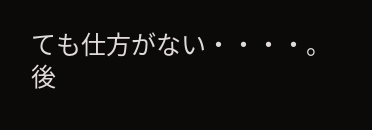ても仕方がない・・・・。
後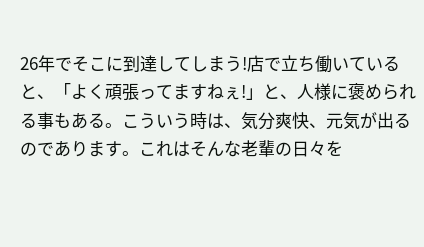26年でそこに到達してしまう!店で立ち働いていると、「よく頑張ってますねぇ!」と、人様に褒められる事もある。こういう時は、気分爽快、元気が出るのであります。これはそんな老輩の日々を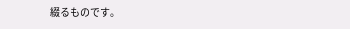綴るものです。